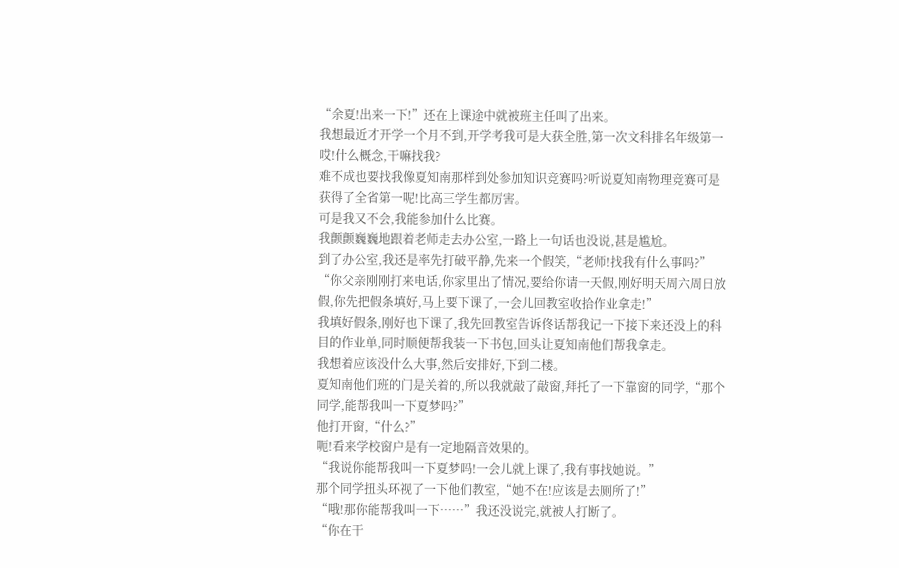“余夏!出来一下!”还在上课途中就被班主任叫了出来。
我想最近才开学一个月不到,开学考我可是大获全胜,第一次文科排名年级第一哎!什么概念,干嘛找我?
难不成也要找我像夏知南那样到处参加知识竞赛吗?听说夏知南物理竞赛可是获得了全省第一呢!比高三学生都厉害。
可是我又不会,我能参加什么比赛。
我颤颤巍巍地跟着老师走去办公室,一路上一句话也没说,甚是尴尬。
到了办公室,我还是率先打破平静,先来一个假笑,“老师!找我有什么事吗?”
“你父亲刚刚打来电话,你家里出了情况,要给你请一天假,刚好明天周六周日放假,你先把假条填好,马上要下课了,一会儿回教室收拾作业拿走!”
我填好假条,刚好也下课了,我先回教室告诉佟话帮我记一下接下来还没上的科目的作业单,同时顺便帮我装一下书包,回头让夏知南他们帮我拿走。
我想着应该没什么大事,然后安排好,下到二楼。
夏知南他们班的门是关着的,所以我就敲了敲窗,拜托了一下靠窗的同学,“那个同学,能帮我叫一下夏梦吗?”
他打开窗,“什么?”
呃!看来学校窗户是有一定地隔音效果的。
“我说你能帮我叫一下夏梦吗!一会儿就上课了,我有事找她说。”
那个同学扭头环视了一下他们教室,“她不在!应该是去厕所了!”
“哦!那你能帮我叫一下……”我还没说完,就被人打断了。
“你在干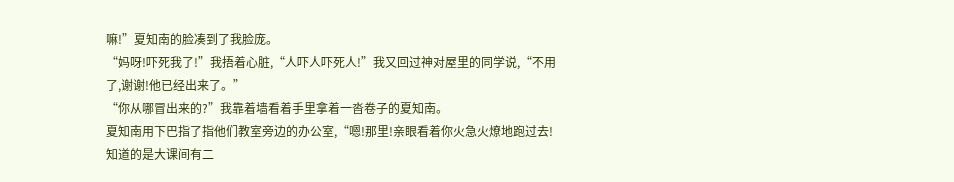嘛!”夏知南的脸凑到了我脸庞。
“妈呀!吓死我了!”我捂着心脏,“人吓人吓死人!”我又回过神对屋里的同学说,“不用了,谢谢!他已经出来了。”
“你从哪冒出来的?”我靠着墙看着手里拿着一沓卷子的夏知南。
夏知南用下巴指了指他们教室旁边的办公室,“嗯!那里!亲眼看着你火急火燎地跑过去!知道的是大课间有二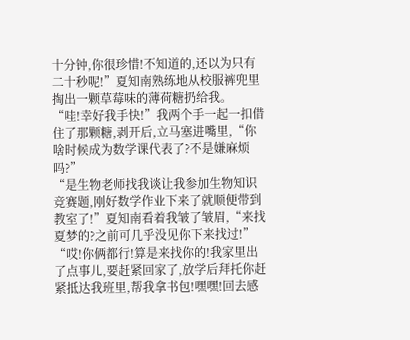十分钟,你很珍惜!不知道的,还以为只有二十秒呢!”夏知南熟练地从校服裤兜里掏出一颗草莓味的薄荷糖扔给我。
“哇!幸好我手快!”我两个手一起一扣借住了那颗糖,剥开后,立马塞进嘴里,“你啥时候成为数学课代表了?不是嫌麻烦吗?”
“是生物老师找我谈让我参加生物知识竞赛题,刚好数学作业下来了就顺便带到教室了!”夏知南看着我皱了皱眉,“来找夏梦的?之前可几乎没见你下来找过!”
“哎!你俩都行!算是来找你的!我家里出了点事儿,要赶紧回家了,放学后拜托你赶紧抵达我班里,帮我拿书包!嘿嘿!回去感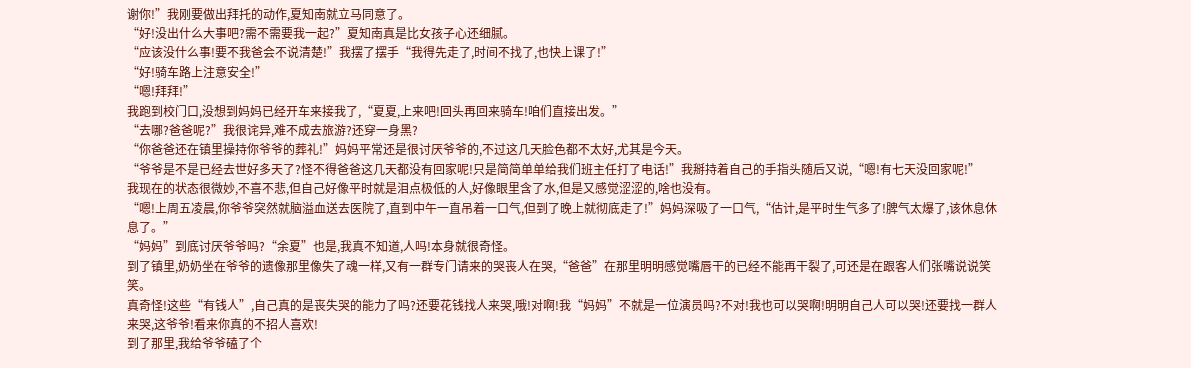谢你!”我刚要做出拜托的动作,夏知南就立马同意了。
“好!没出什么大事吧?需不需要我一起?”夏知南真是比女孩子心还细腻。
“应该没什么事!要不我爸会不说清楚!”我摆了摆手“我得先走了,时间不找了,也快上课了!”
“好!骑车路上注意安全!”
“嗯!拜拜!”
我跑到校门口,没想到妈妈已经开车来接我了,“夏夏,上来吧!回头再回来骑车!咱们直接出发。”
“去哪?爸爸呢?”我很诧异,难不成去旅游?还穿一身黑?
“你爸爸还在镇里操持你爷爷的葬礼!”妈妈平常还是很讨厌爷爷的,不过这几天脸色都不太好,尤其是今天。
“爷爷是不是已经去世好多天了?怪不得爸爸这几天都没有回家呢!只是简简单单给我们班主任打了电话!”我掰持着自己的手指头随后又说,“嗯!有七天没回家呢!”
我现在的状态很微妙,不喜不悲,但自己好像平时就是泪点极低的人,好像眼里含了水,但是又感觉涩涩的,啥也没有。
“嗯!上周五凌晨,你爷爷突然就脑溢血送去医院了,直到中午一直吊着一口气,但到了晚上就彻底走了!”妈妈深吸了一口气,“估计,是平时生气多了!脾气太爆了,该休息休息了。”
“妈妈”到底讨厌爷爷吗?“余夏”也是,我真不知道,人吗!本身就很奇怪。
到了镇里,奶奶坐在爷爷的遗像那里像失了魂一样,又有一群专门请来的哭丧人在哭,“爸爸”在那里明明感觉嘴唇干的已经不能再干裂了,可还是在跟客人们张嘴说说笑笑。
真奇怪!这些“有钱人”,自己真的是丧失哭的能力了吗?还要花钱找人来哭,哦!对啊!我“妈妈”不就是一位演员吗?不对!我也可以哭啊!明明自己人可以哭!还要找一群人来哭,这爷爷!看来你真的不招人喜欢!
到了那里,我给爷爷磕了个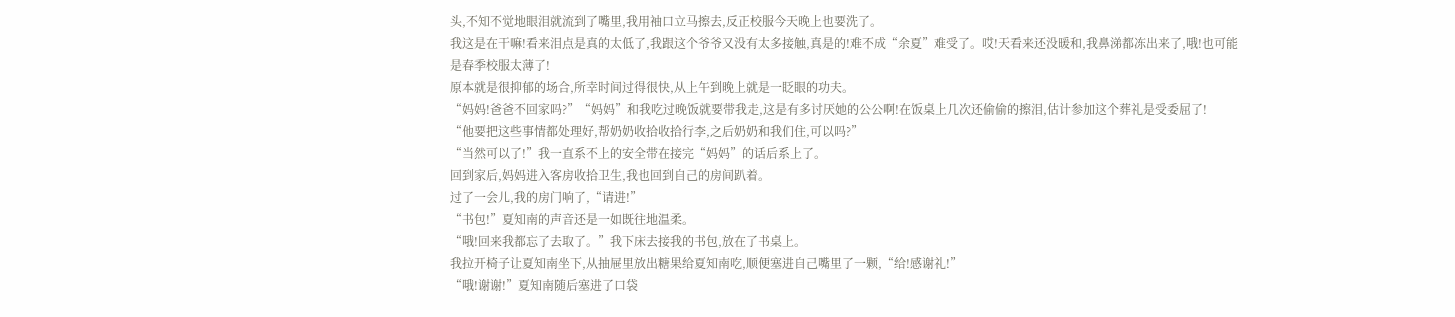头,不知不觉地眼泪就流到了嘴里,我用袖口立马擦去,反正校服今天晚上也要洗了。
我这是在干嘛!看来泪点是真的太低了,我跟这个爷爷又没有太多接触,真是的!难不成“余夏”难受了。哎!天看来还没暖和,我鼻涕都冻出来了,哦!也可能是春季校服太薄了!
原本就是很抑郁的场合,所幸时间过得很快,从上午到晚上就是一眨眼的功夫。
“妈妈!爸爸不回家吗?”“妈妈”和我吃过晚饭就要带我走,这是有多讨厌她的公公啊!在饭桌上几次还偷偷的擦泪,估计参加这个葬礼是受委屈了!
“他要把这些事情都处理好,帮奶奶收拾收拾行李,之后奶奶和我们住,可以吗?”
“当然可以了!”我一直系不上的安全带在接完“妈妈”的话后系上了。
回到家后,妈妈进入客房收拾卫生,我也回到自己的房间趴着。
过了一会儿,我的房门响了,“请进!”
“书包!”夏知南的声音还是一如既往地温柔。
“哦!回来我都忘了去取了。”我下床去接我的书包,放在了书桌上。
我拉开椅子让夏知南坐下,从抽屉里放出糖果给夏知南吃,顺便塞进自己嘴里了一颗,“给!感谢礼!”
“哦!谢谢!”夏知南随后塞进了口袋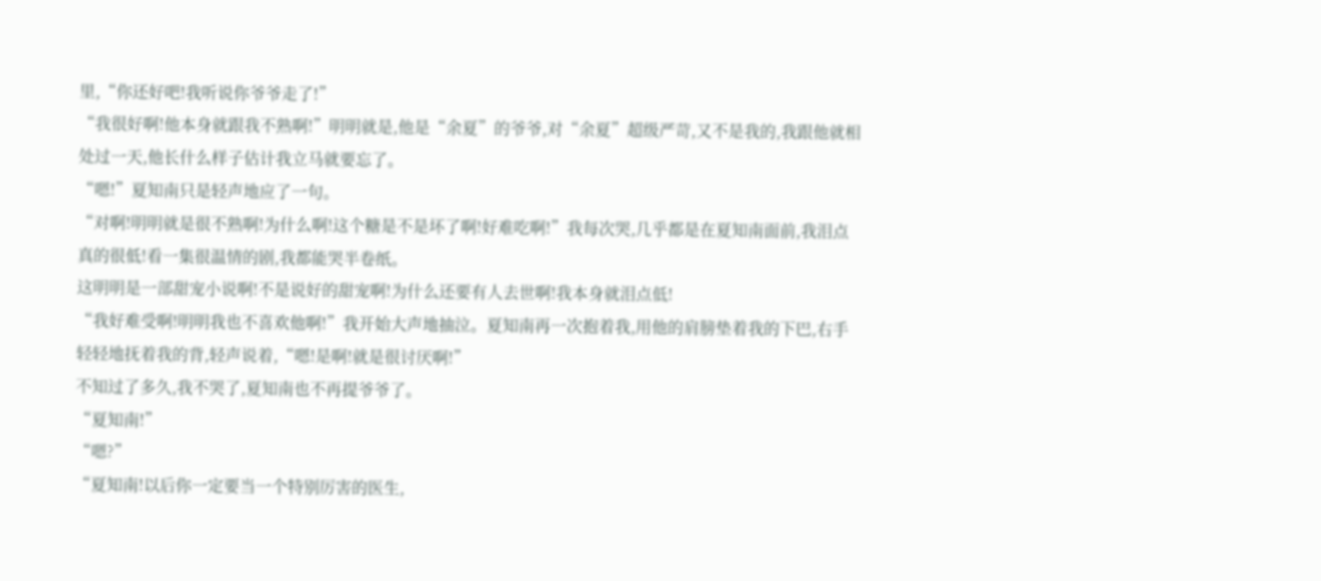里,“你还好吧!我听说你爷爷走了!”
“我很好啊!他本身就跟我不熟啊!”明明就是,他是“余夏”的爷爷,对“余夏”超级严苛,又不是我的,我跟他就相处过一天,他长什么样子估计我立马就要忘了。
“嗯!”夏知南只是轻声地应了一句。
“对啊!明明就是很不熟啊!为什么啊!这个糖是不是坏了啊!好难吃啊!”我每次哭,几乎都是在夏知南面前,我泪点真的很低!看一集很温情的剧,我都能哭半卷纸。
这明明是一部甜宠小说啊!不是说好的甜宠啊!为什么还要有人去世啊!我本身就泪点低!
“我好难受啊!明明我也不喜欢他啊!”我开始大声地抽泣。夏知南再一次抱着我,用他的肩膀垫着我的下巴,右手轻轻地抚着我的背,轻声说着,“嗯!是啊!就是很讨厌啊!”
不知过了多久,我不哭了,夏知南也不再提爷爷了。
“夏知南!”
“嗯?”
“夏知南!以后你一定要当一个特别厉害的医生,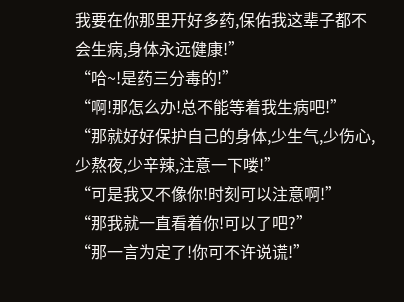我要在你那里开好多药,保佑我这辈子都不会生病,身体永远健康!”
“哈~!是药三分毒的!”
“啊!那怎么办!总不能等着我生病吧!”
“那就好好保护自己的身体,少生气,少伤心,少熬夜,少辛辣,注意一下喽!”
“可是我又不像你!时刻可以注意啊!”
“那我就一直看着你!可以了吧?”
“那一言为定了!你可不许说谎!”